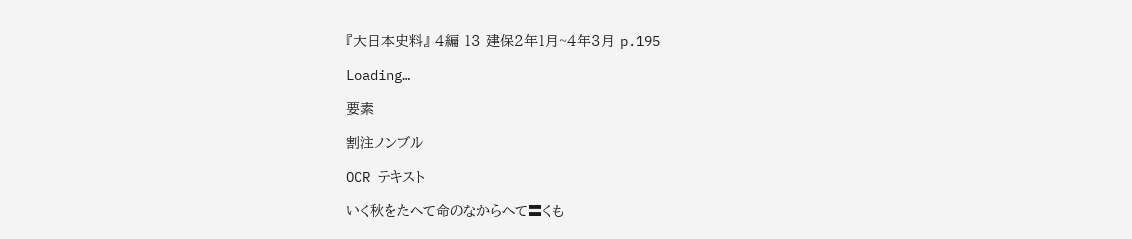『大日本史料』 4編 13 建保2年1月~4年3月 p.195

Loading…

要素

割注ノンブル

OCR テキスト

いく秋をたへて命のなからへて〓くも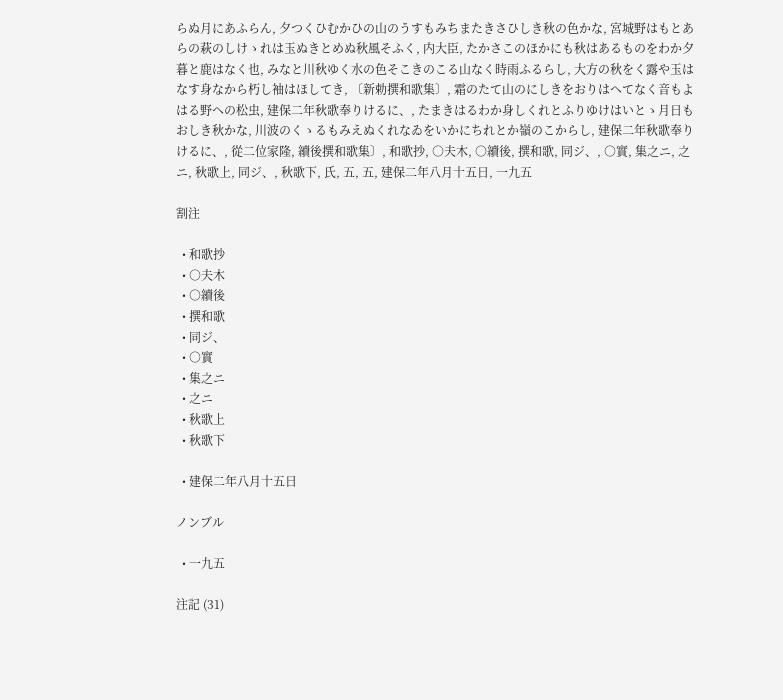らぬ月にあふらん, 夕つくひむかひの山のうすもみちまたきさひしき秋の色かな, 宮城野はもとあらの萩のしけゝれは玉ぬきとめぬ秋風そふく, 内大臣, たかさこのほかにも秋はあるものをわか夕暮と鹿はなく也, みなと川秋ゆく水の色そこきのこる山なく時雨ふるらし, 大方の秋をく露や玉はなす身なから朽し袖はほしてき, 〔新勅撰和歌集〕, 霜のたて山のにしきをおりはへてなく音もよはる野への松虫, 建保二年秋歌奉りけるに、, たまきはるわか身しくれとふりゆけはいとゝ月日もおしき秋かな, 川波のくゝるもみえぬくれなゐをいかにちれとか嶺のこからし, 建保二年秋歌奉りけるに、, 從二位家隆, 續後撰和歌集〕, 和歌抄, ○夫木, ○續後, 撰和歌, 同ジ、, ○實, 集之ニ, 之ニ, 秋歌上, 同ジ、, 秋歌下, 氏, 五, 五, 建保二年八月十五日, 一九五

割注

  • 和歌抄
  • ○夫木
  • ○續後
  • 撰和歌
  • 同ジ、
  • ○實
  • 集之ニ
  • 之ニ
  • 秋歌上
  • 秋歌下

  • 建保二年八月十五日

ノンブル

  • 一九五

注記 (31)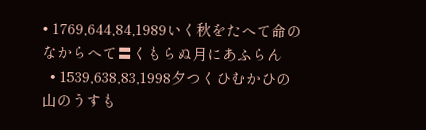• 1769,644,84,1989いく秋をたへて命のなからへて〓くもらぬ月にあふらん
  • 1539,638,83,1998夕つくひむかひの山のうすも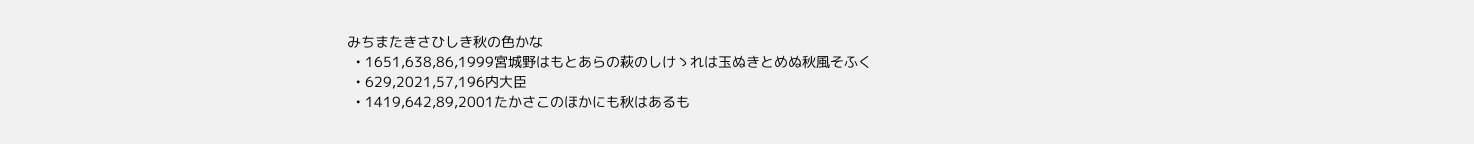みちまたきさひしき秋の色かな
  • 1651,638,86,1999宮城野はもとあらの萩のしけゝれは玉ぬきとめぬ秋風そふく
  • 629,2021,57,196内大臣
  • 1419,642,89,2001たかさこのほかにも秋はあるも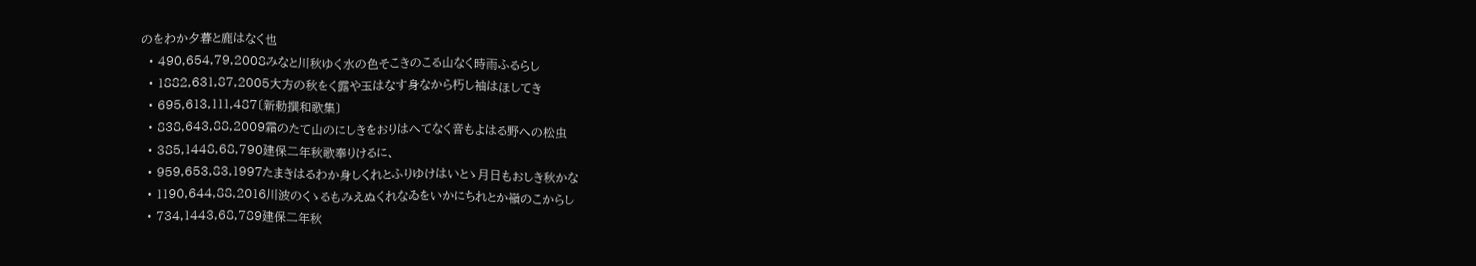のをわか夕暮と鹿はなく也
  • 490,654,79,2008みなと川秋ゆく水の色そこきのこる山なく時雨ふるらし
  • 1882,631,87,2005大方の秋をく露や玉はなす身なから朽し袖はほしてき
  • 695,613,111,487〔新勅撰和歌集〕
  • 838,643,88,2009霜のたて山のにしきをおりはへてなく音もよはる野への松虫
  • 385,1448,68,790建保二年秋歌奉りけるに、
  • 959,653,83,1997たまきはるわか身しくれとふりゆけはいとゝ月日もおしき秋かな
  • 1190,644,88,2016川波のくゝるもみえぬくれなゐをいかにちれとか嶺のこからし
  • 734,1443,68,789建保二年秋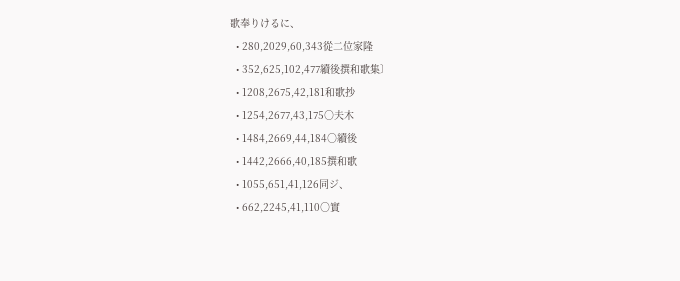歌奉りけるに、
  • 280,2029,60,343從二位家隆
  • 352,625,102,477續後撰和歌集〕
  • 1208,2675,42,181和歌抄
  • 1254,2677,43,175○夫木
  • 1484,2669,44,184○續後
  • 1442,2666,40,185撰和歌
  • 1055,651,41,126同ジ、
  • 662,2245,41,110○實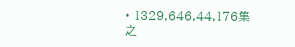• 1329,646,44,176集之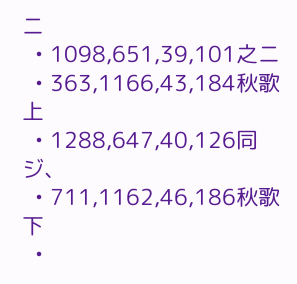ニ
  • 1098,651,39,101之ニ
  • 363,1166,43,184秋歌上
  • 1288,647,40,126同ジ、
  • 711,1162,46,186秋歌下
  •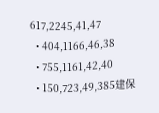617,2245,41,47
  • 404,1166,46,38
  • 755,1161,42,40
  • 150,723,49,385建保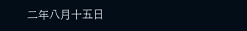二年八月十五日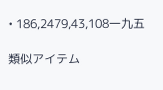• 186,2479,43,108一九五

類似アイテム